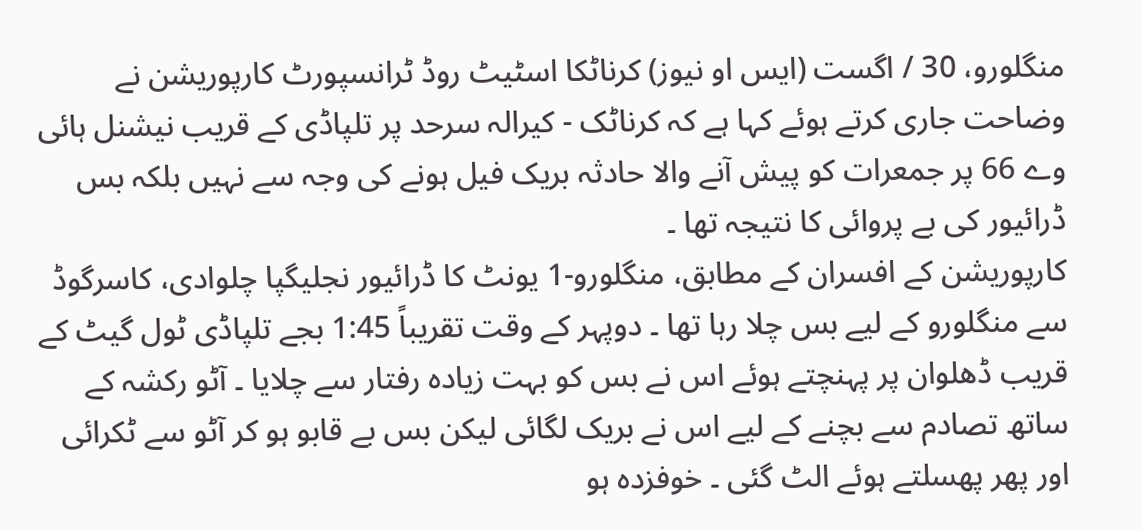منگلورو، 30 / اگست (ایس او نیوز) کرناٹکا اسٹیٹ روڈ ٹرانسپورٹ کارپوریشن نے وضاحت جاری کرتے ہوئے کہا ہے کہ کرناٹک - کیرالہ سرحد پر تلپاڈی کے قریب نیشنل ہائی وے 66 پر جمعرات کو پیش آنے والا حادثہ بریک فیل ہونے کی وجہ سے نہیں بلکہ بس ڈرائیور کی بے پروائی کا نتیجہ تھا ۔
کارپوریشن کے افسران کے مطابق، منگلورو-1 یونٹ کا ڈرائیور نجلیگپا چلوادی، کاسرگوڈ سے منگلورو کے لیے بس چلا رہا تھا ۔ دوپہر کے وقت تقریباً 1:45 بجے تلپاڈی ٹول گیٹ کے قریب ڈھلوان پر پہنچتے ہوئے اس نے بس کو بہت زیادہ رفتار سے چلایا ۔ آٹو رکشہ کے ساتھ تصادم سے بچنے کے لیے اس نے بریک لگائی لیکن بس بے قابو ہو کر آٹو سے ٹکرائی اور پھر پھسلتے ہوئے الٹ گئی ۔ خوفزدہ ہو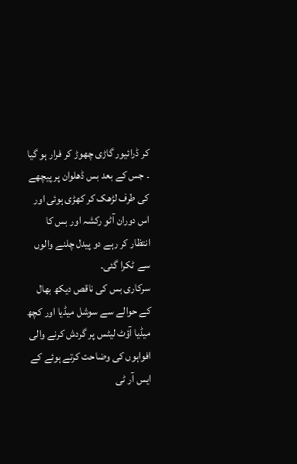کر ڈرائیور گاڑی چھوڑ کر فرار ہو گیا ۔ جس کے بعد بس ڈھلوان پر پیچھے کی طرف لڑھک کر کھڑی ہوئی اور اس دوران آٹو رکشہ اور بس کا انتظار کر رہے دو پیدل چلنے والوں سے ٹکرا گئی۔
سرکاری بس کی ناقص دیکھ بھال کے حوالے سے سوشل میڈیا اور کچھ میڈیا آؤٹ لیٹس پر گردش کرنے والی افواہوں کی وضاحت کرتے ہوئے کے ایس آر ٹی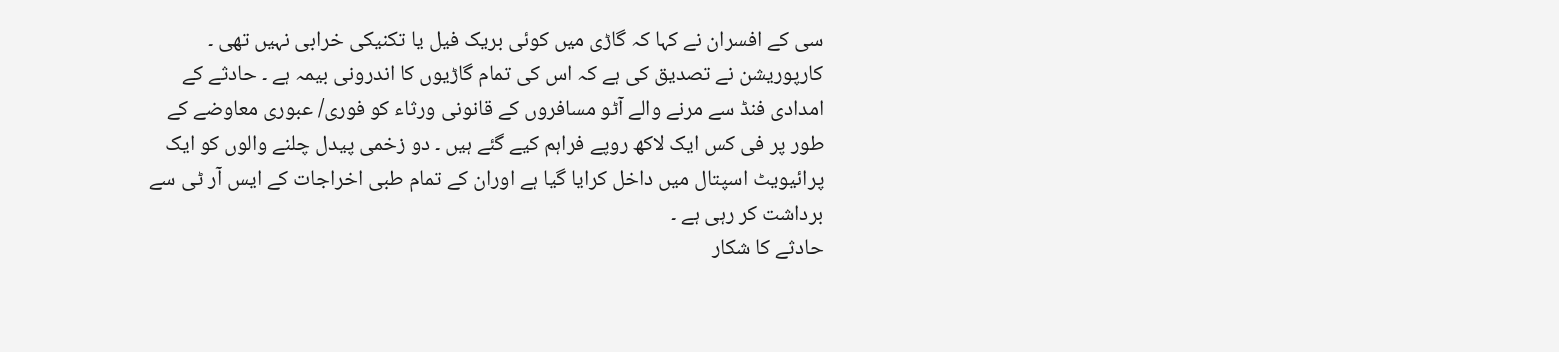سی کے افسران نے کہا کہ گاڑی میں کوئی بریک فیل یا تکنیکی خرابی نہیں تھی ۔
کارپوریشن نے تصدیق کی ہے کہ اس کی تمام گاڑیوں کا اندرونی بیمہ ہے ۔ حادثے کے امدادی فنڈ سے مرنے والے آٹو مسافروں کے قانونی ورثاء کو فوری/ عبوری معاوضے کے طور پر فی کس ایک لاکھ روپے فراہم کیے گئے ہیں ۔ دو زخمی پیدل چلنے والوں کو ایک پرائیویٹ اسپتال میں داخل کرایا گیا ہے اوران کے تمام طبی اخراجات کے ایس آر ٹی سے برداشت کر رہی ہے ۔
حادثے کا شکار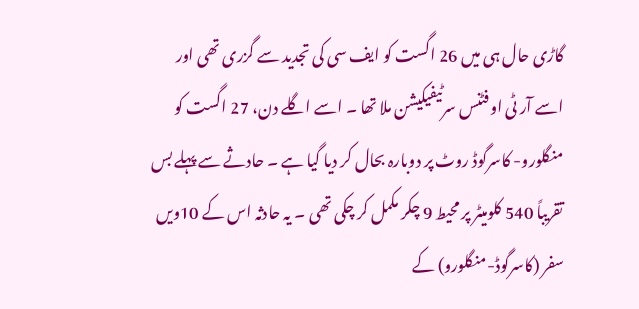گاڑی حال ہی میں 26 اگست کو ایف سی کی تجدید سے گزری تھی اور اسے آر ٹی او فٹنس سرٹیفیکیشن ملا تھا ۔ اسے اگلے دن، 27 اگست کو منگلورو- کاسرگوڈ روٹ پر دوبارہ بحال کر دیا گیا ہے ۔ حادثے سے پہلے بس تقریباً 540 کلومیٹر پر محیط 9 چکر مکمل کر چکی تھی ۔ یہ حادثہ اس کے 10ویں سفر (کاسرگوڈ-منگلورو) کے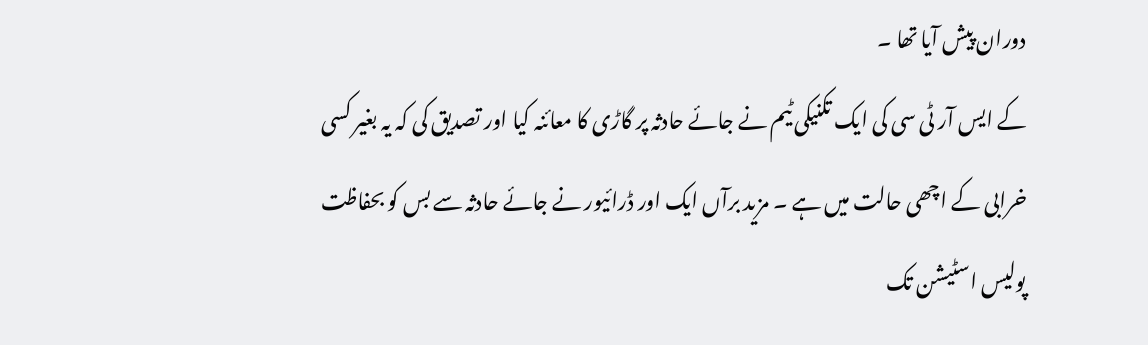دوران پیش آیا تھا ۔
کے ایس آر ٹی سی کی ایک تکنیکی ٹیم نے جائے حادثہ پر گاڑی کا معائنہ کیا اور تصدیق کی کہ یہ بغیر کسی خرابی کے اچھی حالت میں ہے ۔ مزید برآں ایک اور ڈرائیور نے جائے حادثہ سے بس کو بحفاظت پولیس اسٹیشن تک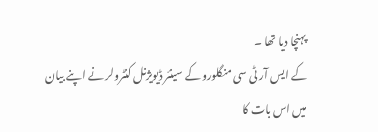پہنچا دیا تھا ۔
کے ایس آر ٹی سی منگلورو کے سینئر ڈیویژنل کنٹرولر نے اپنے بیان میں اس بات کا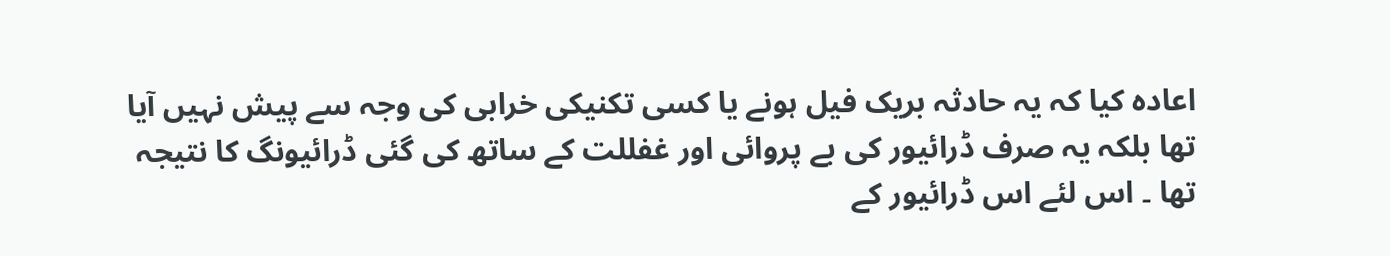اعادہ کیا کہ یہ حادثہ بریک فیل ہونے یا کسی تکنیکی خرابی کی وجہ سے پیش نہیں آیا تھا بلکہ یہ صرف ڈرائیور کی بے پروائی اور غفللت کے ساتھ کی گئی ڈرائیونگ کا نتیجہ تھا ۔ اس لئے اس ڈرائیور کے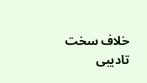خلاف سخت تادیبی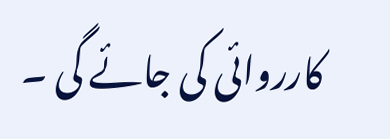کارروائی کی جائے گی ۔